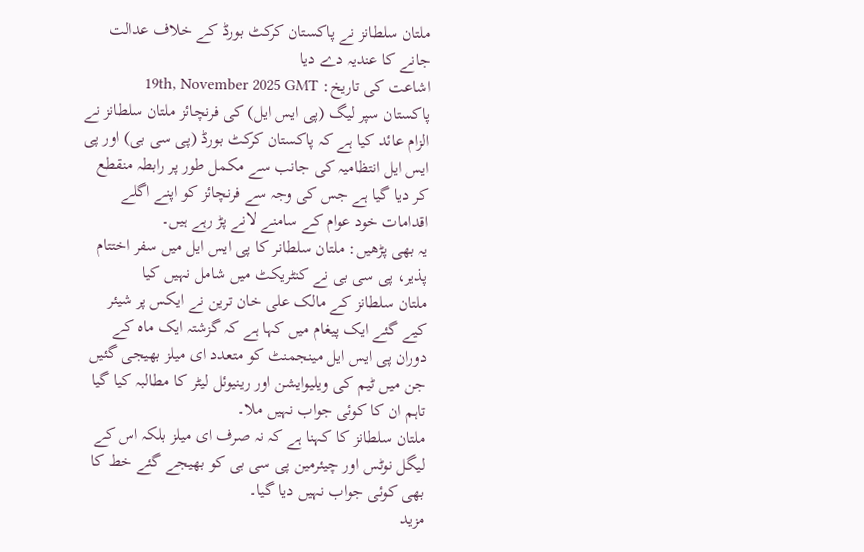ملتان سلطانز نے پاکستان کرکٹ بورڈ کے خلاف عدالت جانے کا عندیہ دے دیا
اشاعت کی تاریخ: 19th, November 2025 GMT
پاکستان سپر لیگ (پی ایس ایل) کی فرنچائز ملتان سلطانز نے الزام عائد کیا ہے کہ پاکستان کرکٹ بورڈ (پی سی بی) اور پی ایس ایل انتظامیہ کی جانب سے مکمل طور پر رابطہ منقطع کر دیا گیا ہے جس کی وجہ سے فرنچائز کو اپنے اگلے اقدامات خود عوام کے سامنے لانے پڑ رہے ہیں۔
یہ بھی پڑھیں: ملتان سلطانر کا پی ایس ایل میں سفر اختتام پذیر، پی سی بی نے کنٹریکٹ میں شامل نہیں کیا
ملتان سلطانز کے مالک علی خان ترین نے ایکس پر شیئر کیے گئے ایک پیغام میں کہا ہے کہ گزشتہ ایک ماہ کے دوران پی ایس ایل مینجمنٹ کو متعدد ای میلز بھیجی گئیں جن میں ٹیم کی ویلیوایشن اور رینیوئل لیٹر کا مطالبہ کیا گیا تاہم ان کا کوئی جواب نہیں ملا۔
ملتان سلطانز کا کہنا ہے کہ نہ صرف ای میلز بلکہ اس کے لیگل نوٹس اور چیئرمین پی سی بی کو بھیجے گئے خط کا بھی کوئی جواب نہیں دیا گیا۔
مزید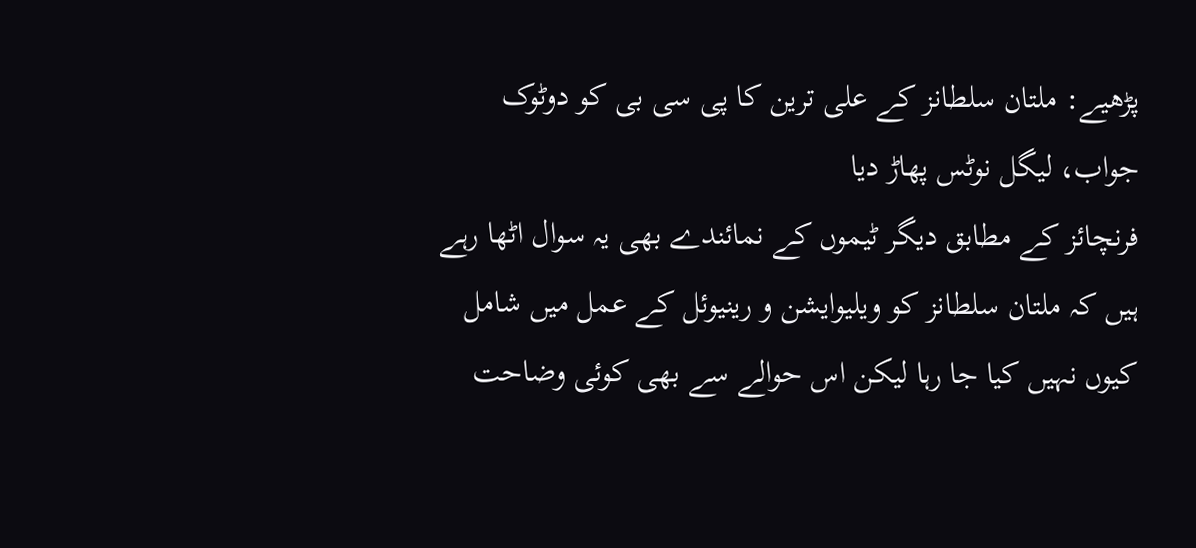پڑھیے: ملتان سلطانز کے علی ترین کا پی سی بی کو دوٹوک جواب، لیگل نوٹس پھاڑ دیا
فرنچائز کے مطابق دیگر ٹیموں کے نمائندے بھی یہ سوال اٹھا رہے ہیں کہ ملتان سلطانز کو ویلیوایشن و رینیوئل کے عمل میں شامل کیوں نہیں کیا جا رہا لیکن اس حوالے سے بھی کوئی وضاحت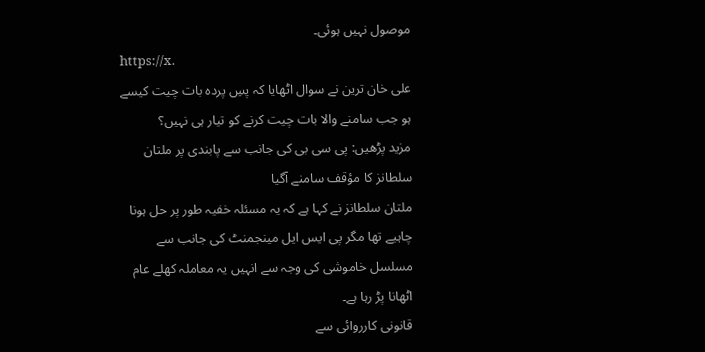موصول نہیں ہوئی۔
https://x.
علی خان ترین نے سوال اٹھایا کہ پسِ پردہ بات چیت کیسے ہو جب سامنے والا بات چیت کرنے کو تیار ہی نہیں؟
مزید پڑھیں: پی سی بی کی جانب سے پابندی پر ملتان سلطانز کا مؤقف سامنے آگیا
ملتان سلطانز نے کہا ہے کہ یہ مسئلہ خفیہ طور پر حل ہونا چاہیے تھا مگر پی ایس ایل مینجمنٹ کی جانب سے مسلسل خاموشی کی وجہ سے انہیں یہ معاملہ کھلے عام اٹھانا پڑ رہا ہے۔
قانونی کارروائی سے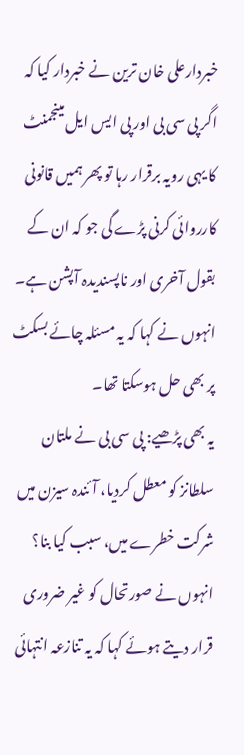خبردارعلی خان ترین نے خبردار کیا کہ اگر پی سی بی اور پی ایس ایل مینجمنٹ کا یہی رویہ برقرار رہا تو پھر ہمیں قانونی کارروائی کرنی پڑے گی جو کہ ان کے بقول آخری اور ناپسندیدہ آپشن ہے۔
انہوں نے کہا کہ یہ مسئلہ چائے بسکٹ پر بھی حل ہوسکتا تھا۔
یہ بھی پڑھیے: پی سی بی نے ملتان سلطانز کو معطل کردیا، آئندہ سیزن میں شرکت خطرے میں، سبب کیا بنا؟
انہوں نے صورتحال کو غیر ضروری قرار دیتے ہوئے کہا کہ یہ تنازعہ انتہائی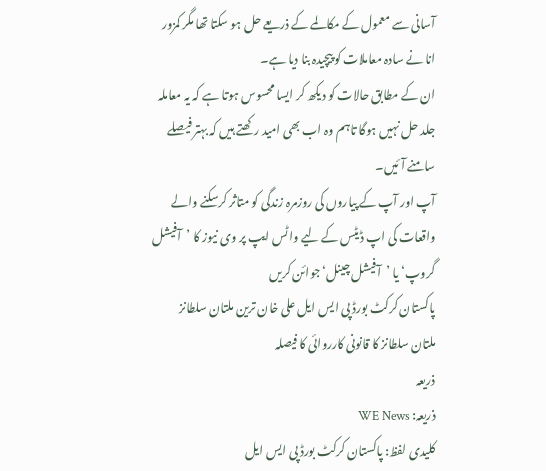آسانی سے معمول کے مکالمے کے ذریعے حل ہو سکتا تھا مگر کمزور انا نے سادہ معاملات کو پیچیدہ بنا دیا ہے۔
ان کے مطابق حالات کو دیکھ کر ایسا محسوس ہوتا ہے کہ یہ معاملہ جلد حل نہیں ہوگا تاہم وہ اب بھی امید رکھتے ہیں کہ بہتر فیصلے سامنے آئیں۔
آپ اور آپ کے پیاروں کی روزمرہ زندگی کو متاثر کرسکنے والے واقعات کی اپ ڈیٹس کے لیے واٹس ایپ پر وی نیوز کا ’آفیشل گروپ‘ یا ’آفیشل چینل‘ جوائن کریں
پاکستان کرکٹ بورڈ پی ایس ایل علی خان ترین ملتان سلطانز ملتان سلطانز کا قانونی کارروائی کا فیصلہ
ذریعہ
ذریعہ: WE News
کلیدی لفظ: پاکستان کرکٹ بورڈ پی ایس ایل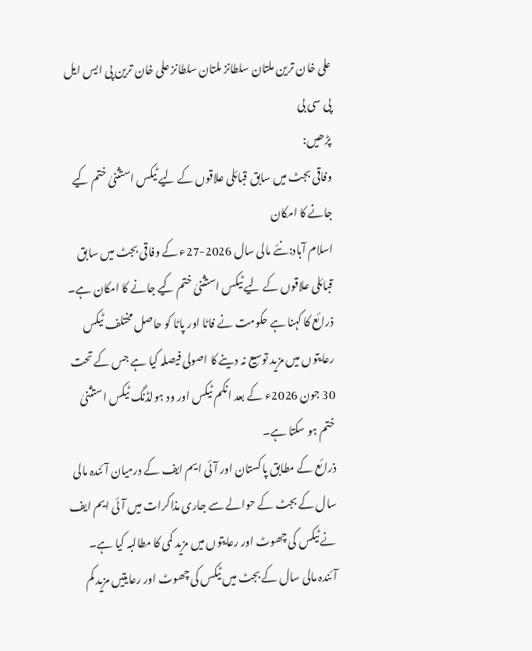علی خان ترین ملتان سلطانز ملتان سلطانز علی خان ترین پی ایس ایل پی سی بی
پڑھیں:
وفاقی بجٹ میں سابق قبائلی علاقوں کے لیے ٹیکس استثنیٰ ختم کیے جانے کا امکان
اسلام آباد:نئے مالی سال 2026-27ء کے وفاقی بجٹ میں سابق قبائلی علاقوں کے لیے ٹیکس استثنیٰ ختم کیے جانے کا امکان ہے۔
ذرائع کا کہنا ہے حکومت نے فاٹا اور پاٹا کو حاصل مختلف ٹیکس رعایتوں میں مزید توسیع نہ دینے کا اصولی فیصلہ کیا ہے جس کے تحت 30 جون 2026ء کے بعد انکم ٹیکس اور ود ہولڈنگ ٹیکس استثنیٰ ختم ہو سکتا ہے۔
ذرائع کے مطابق پاکستان اور آئی ایم ایف کے درمیان آئندہ مالی سال کے بجٹ کے حوالے سے جاری مذاکرات میں آئی ایم ایف نے ٹیکس کی چھوٹ اور رعایتوں میں مزید کمی کا مطالبہ کیا ہے۔ آئندہ مالی سال کے بجٹ میں ٹیکس کی چھوٹ اور رعایتیں مزید کم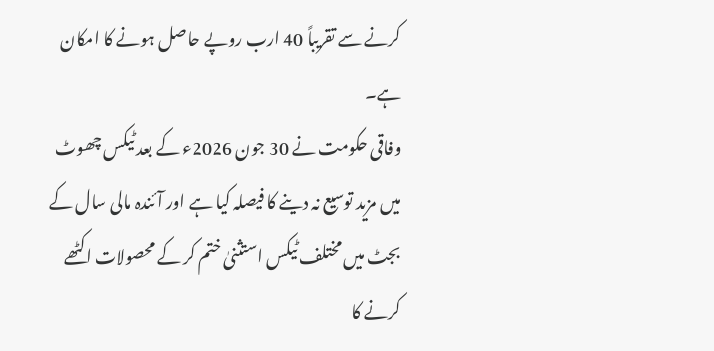کرنے سے تقریباً 40 ارب روپے حاصل ہونے کا امکان ہے۔
وفاقی حکومت نے 30 جون 2026ء کے بعد ٹیکس چھوٹ میں مزید توسیع نہ دینے کا فیصلہ کیا ہے اور آئندہ مالی سال کے بجٹ میں مختلف ٹیکس استثنیٰ ختم کر کے محصولات اکٹھے کرنے کا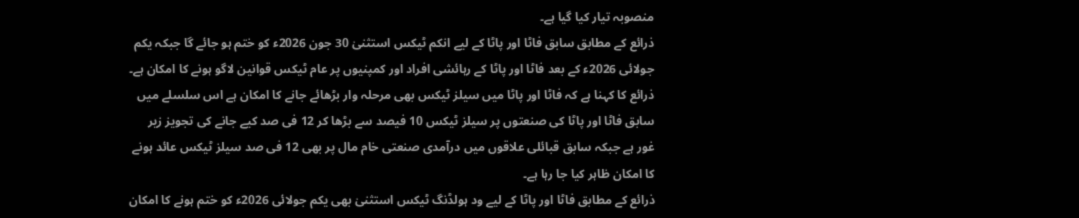منصوبہ تیار کیا گیا ہے۔
ذرائع کے مطابق سابق فاٹا اور پاٹا کے لیے انکم ٹیکس استثنیٰ 30 جون 2026ء کو ختم ہو جائے گا جبکہ یکم جولائی 2026ء کے بعد فاٹا اور پاٹا کے رہائشی افراد اور کمپنیوں پر عام ٹیکس قوانین لاگو ہونے کا امکان ہے۔
ذرائع کا کہنا ہے کہ فاٹا اور پاٹا میں سیلز ٹیکس بھی مرحلہ وار بڑھائے جانے کا امکان ہے اس سلسلے میں سابق فاٹا اور پاٹا کی صنعتوں پر سیلز ٹیکس 10 فیصد سے بڑھا کر 12 فی صد کیے جانے کی تجویز زیر غور ہے جبکہ سابق قبائلی علاقوں میں درآمدی صنعتی خام مال پر بھی 12 فی صد سیلز ٹیکس عائد ہونے کا امکان ظاہر کیا جا رہا ہے۔
ذرائع کے مطابق فاٹا اور پاٹا کے لیے ود ہولڈنگ ٹیکس استثنیٰ بھی یکم جولائی 2026ء کو ختم ہونے کا امکان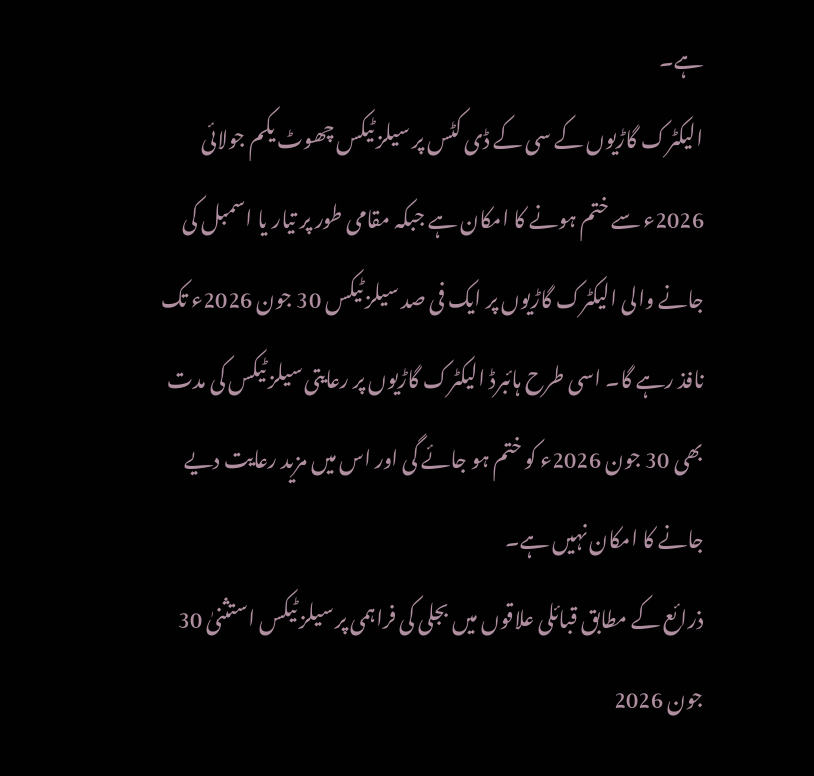ہے۔
الیکٹرک گاڑیوں کے سی کے ڈی کٹس پر سیلز ٹیکس چھوٹ یکم جولائی 2026ء سے ختم ہونے کا امکان ہے جبکہ مقامی طور پر تیار یا اسمبل کی جانے والی الیکٹرک گاڑیوں پر ایک فی صد سیلز ٹیکس 30 جون 2026ء تک نافذ رہے گا۔ اسی طرح ہائبرڈ الیکٹرک گاڑیوں پر رعایتی سیلز ٹیکس کی مدت بھی 30 جون 2026ء کو ختم ہو جائے گی اور اس میں مزید رعایت دیے جانے کا امکان نہیں ہے۔
ذرائع کے مطابق قبائلی علاقوں میں بجلی کی فراہمی پر سیلز ٹیکس استثنیٰ 30 جون 2026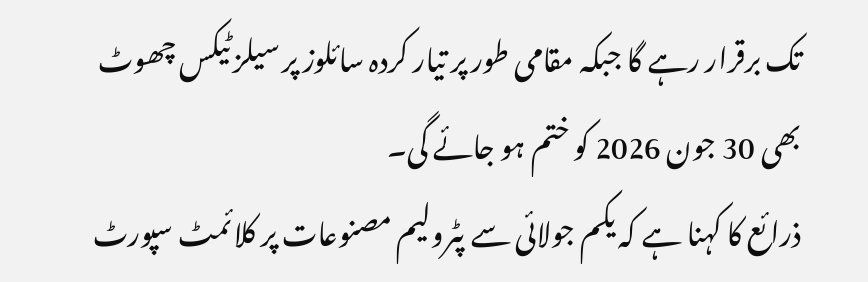تک برقرار رہے گا جبکہ مقامی طور پر تیار کردہ سائلوز پر سیلز ٹیکس چھوٹ بھی 30 جون 2026 کو ختم ہو جائے گی۔
ذرائع کا کہنا ہے کہ یکم جولائی سے پٹرولیم مصنوعات پر کلائمٹ سپورٹ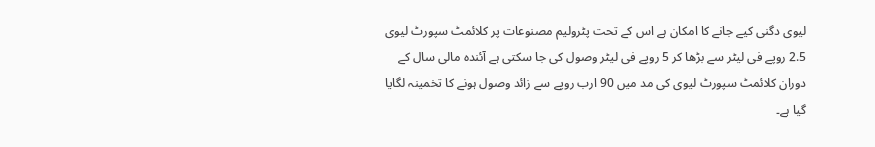لیوی دگنی کیے جانے کا امکان ہے اس کے تحت پٹرولیم مصنوعات پر کلائمٹ سپورٹ لیوی 2.5 روپے فی لیٹر سے بڑھا کر 5 روپے فی لیٹر وصول کی جا سکتی ہے آئندہ مالی سال کے دوران کلائمٹ سپورٹ لیوی کی مد میں 90 ارب روپے سے زائد وصول ہونے کا تخمینہ لگایا گیا ہے۔